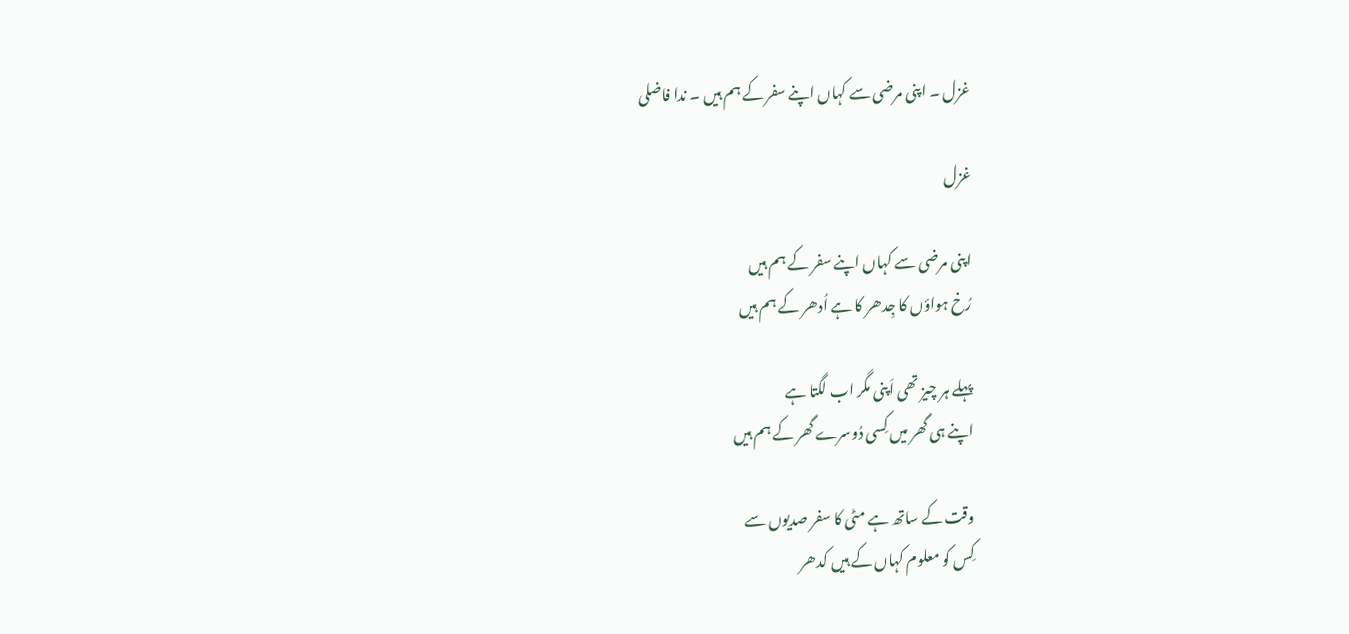غزل ۔ اپنی مرضی سے کہاں اپنے سفر کے ہم ہیں ۔ ندا فاضلی

غزل

اپنی مرضی سے کہاں اپنے سفر کے ہم ہیں
رُخ ہواؤں کا جِدھر کا ہے اُدھر کے ہم ہیں

پہلے ہر چیز تھی اَپنی مگر اب لگتا ہے
اپنے ہی گھر میں کِسی دُوسرے گھر کے ہم ہیں

وقت کے ساتھ ہے مٹی کا سفر صدیوں سے
کِس کو معلوم کہاں کے ہیں کدھر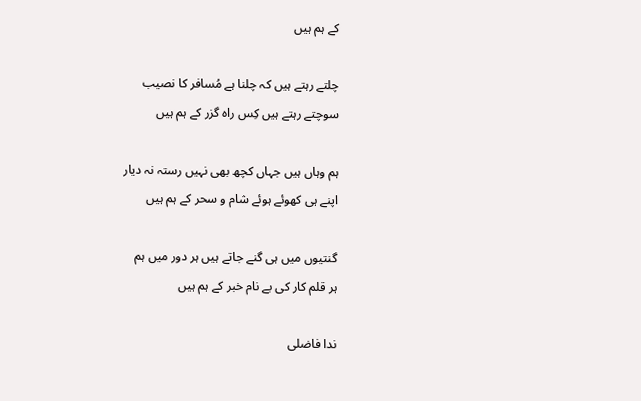کے ہم ہیں

چلتے رہتے ہیں کہ چلنا ہے مُسافر کا نصیب
سوچتے رہتے ہیں کِس راہ گزر کے ہم ہیں

ہم وہاں ہیں جہاں کچھ بھی نہیں رستہ نہ دیار
اپنے ہی کھوئے ہوئے شام و سحر کے ہم ہیں

گنتیوں میں ہی گنے جاتے ہیں ہر دور میں ہم
ہر قلم کار کی بے نام خبر کے ہم ہیں

ندا فاضلی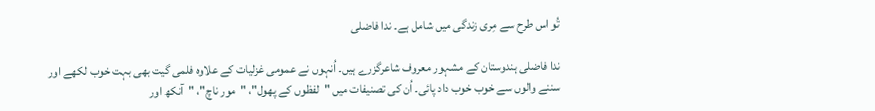تُو اس طرح سے مِری زندگی میں شامل ہے۔ ندا فاضلی

ندا فاضلی ہندوستان کے مشہور معروف شاعرگزرے ہیں۔ اُنہوں نے عمومی غزلیات کے علاوہ فلمی گیت بھی بہت خوب لکھے اور سننے والوں سے خوب خوب داد پائی۔ اُن کی تصنیفات میں "لفظوں کے پھول"، "مور ناچ"، "آنکھ اور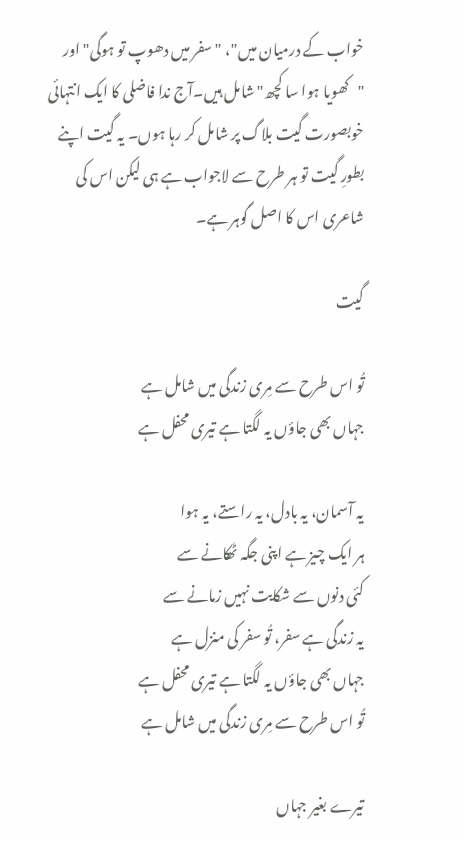خواب کے درمیان میں"، " سفر میں دھوپ تو ہوگی" اور "کھویا ہوا سا کچھ" شامل ہیں۔آج ندا فاضلی کا ایک انتہائی خوبصورت گیت بلاگ پر شامل کر رہا ہوں۔ یہ گیت اپنے بطورِ گیت تو ہر طرح سے لاجواب ہے ہی لیکن اس کی شاعری اس کا اصل گوہر ہے۔

گیت

تُو اس طرح سے مِری زندگی میں شامل ہے
جہاں بھی جاؤں یہ لگتا ہے تیری محفل ہے

یہ آسمان، یہ بادل، یہ راستے، یہ ہوا
ہر ایک چیز ہے اپنی جگہ ٹھکانے سے
کئی دنوں سے شکایت نہیں زمانے سے
یہ زندگی ہے سفر، تُو سفر کی منزل ہے
جہاں بھی جاؤں یہ لگتا ہے تیری محفل ہے
تُو اس طرح سے مِری زندگی میں شامل ہے

تیرے بغیر جہاں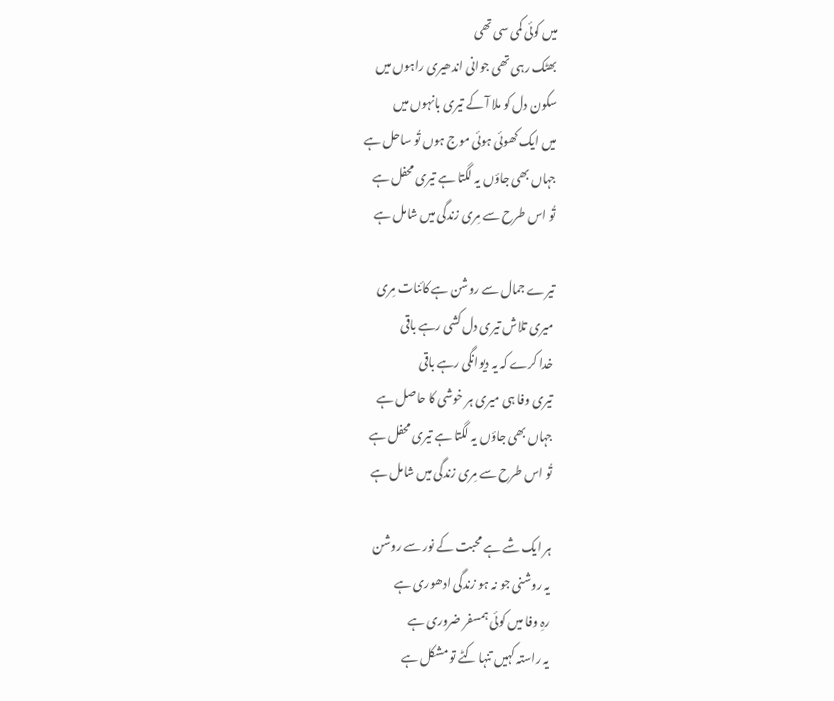میں کوئی کمی سی تھی
بھٹک رہی تھی جوانی اندھیری راہوں میں
سکون دل کو ملا آ کے تیری بانہوں میں
میں ایک کھوئی ہوئی موج ہوں تُو ساحل ہے
جہاں بھی جاؤں یہ لگتا ہے تیری محفل ہے
تُو اس طرح سے مِری زندگی میں شامل ہے

تیرے جمال سے روشن ہے کائنات مِری
میری تلاش تیری دل کشی رہے باقی
خدا کرے کہ یہ دیوانگی رہے باقی
تیری وفا ہی میری ہر خوشی کا حاصل ہے
جہاں بھی جاؤں یہ لگتا ہے تیری محفل ہے
تُو اس طرح سے مِری زندگی میں شامل ہے

ہر ایک شے ہے محبت کے نور سے روشن
یہ روشنی جو نہ ہو زندگی ادھوری ہے
رہِ وفا میں کوئی ہمسفر ضروری ہے
یہ راستہ کہیں تنہا کٹے تو مشکل ہے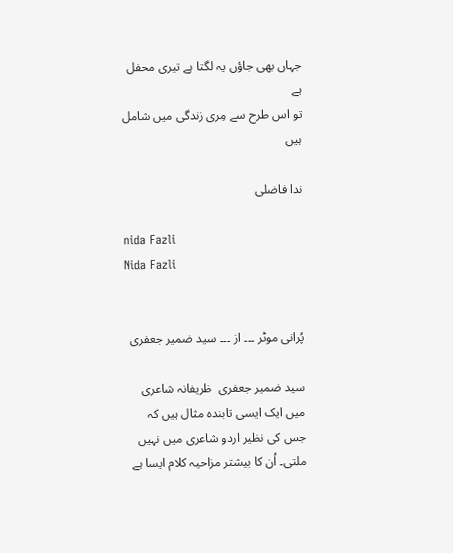جہاں بھی جاؤں یہ لگتا ہے تیری محفل ہے
تو اس طرح سے مِری زندگی میں شامل ہیں

ندا فاضلی

nida Fazli
Nida Fazli


پُرانی موٹر ۔۔۔ از ۔۔۔ سید ضمیر جعفری

سید ضمیر جعفری  ظریفانہ شاعری میں ایک ایسی تابندہ مثال ہیں کہ جس کی نظیر اردو شاعری میں نہیں ملتی۔ اُن کا بیشتر مزاحیہ کلام ایسا ہے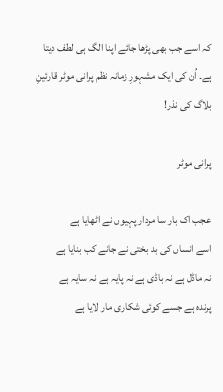کہ اسے جب بھی پڑھا جائے اپنا الگ ہی لطف دیتا ہے۔ اُن کی ایک مشہورِ زمانہ نظم پرانی موٹر قارئینِ بلاگ کی نذر!

پرانی موٹر

عجب اک بار سا مردار پہیوں نے اٹھایا ہے
اسے انساں کی بد بختی نے جانے کب بنایا ہے
نہ ماڈل ہے نہ باڈی ہے نہ پایہ ہے نہ سایہ ہے
پرندہ ہے جسے کوئی شکاری مار لایا ہے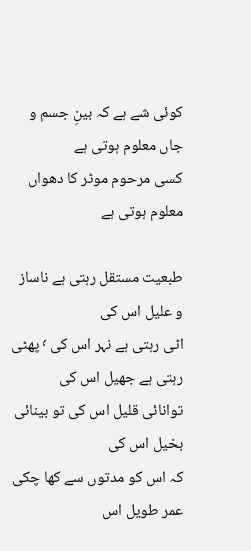کوئی شے ہے کہ بینِ جسم و جاں معلوم ہوتی ہے
کسی مرحوم موٹر کا دھواں معلوم ہوتی ہے

طبعیت مستقل رہتی ہے ناساز و علیل اس کی
اٹی رہتی ہے نہر اس کی ٬ پھٹی رہتی ہے جھیل اس کی
توانائی قلیل اس کی تو بینائی بخیل اس کی
کہ اس کو مدتوں سے کھا چکی عمر طویل اس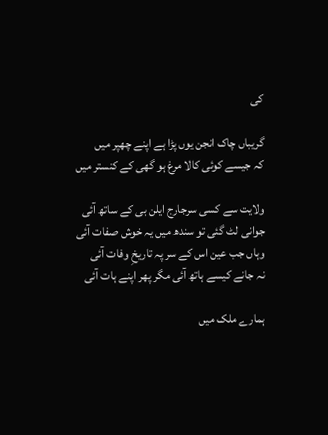کی

گریباں چاک انجن یوں پڑا ہے اپنے چھپر میں
کہ جیسے کوئی کالا مرغ ہو گھی کے کنستر میں

ولایت سے کسی سرجارج ایلن بی کے ساتھ آئی
جوانی لٹ گئی تو سندھ میں یہ خوش صفات آئی
وہاں جب عین اس کے سر پہ تاریخِ وفات آئی
نہ جانے کیسے ہاتھ آئی مگر پھر اپنے ہات آئی

ہمارے ملک میں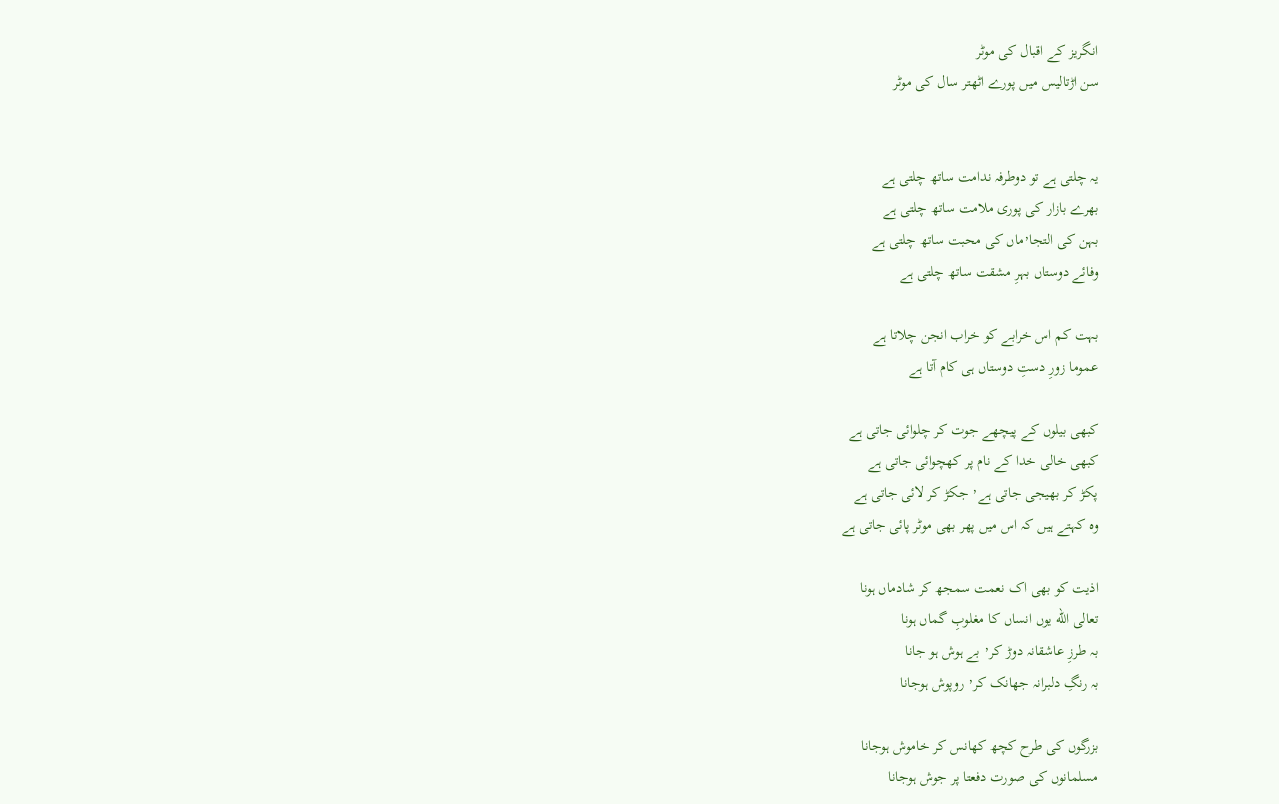انگریز کے اقبال کی موٹر
سن اڑتالیس میں پورے اٹھتر سال کی موٹر


یہ چلتی ہے تو دوطرفہ ندامت ساتھ چلتی ہے
بھرے بازار کی پوری ملامت ساتھ چلتی ہے
بہن کی التجا٬ماں کی محبت ساتھ چلتی ہے
وفائے دوستاں بہرِ مشقت ساتھ چلتی ہے

بہت کم اس خرابے کو خراب انجن چلاتا ہے
عموما زورِ دستِ دوستاں ہی کام آتا ہے

کبھی بیلوں کے پیچھے جوت کر چلوائی جاتی ہے
کبھی خالی خدا کے نام پر کھچوائی جاتی ہے
پکڑ کر بھیجی جاتی ہے٬ جکڑ کر لائی جاتی ہے
وہ کہتے ہیں کہ اس میں پھر بھی موٹر پائی جاتی ہے

اذیت کو بھی اک نعمت سمجھ کر شادماں ہونا
تعالی الله یوں انساں کا مغلوبِ گماں ہونا
بہ طرزِ عاشقانہ دوڑ کر٬ بے ہوش ہو جانا
بہ رنگِ دلبرانہ جھانک کر٬ روپوش ہوجانا

بزرگوں کی طرح کچھ کھانس کر خاموش ہوجانا
مسلمانوں کی صورت دفعتا پر جوش ہوجانا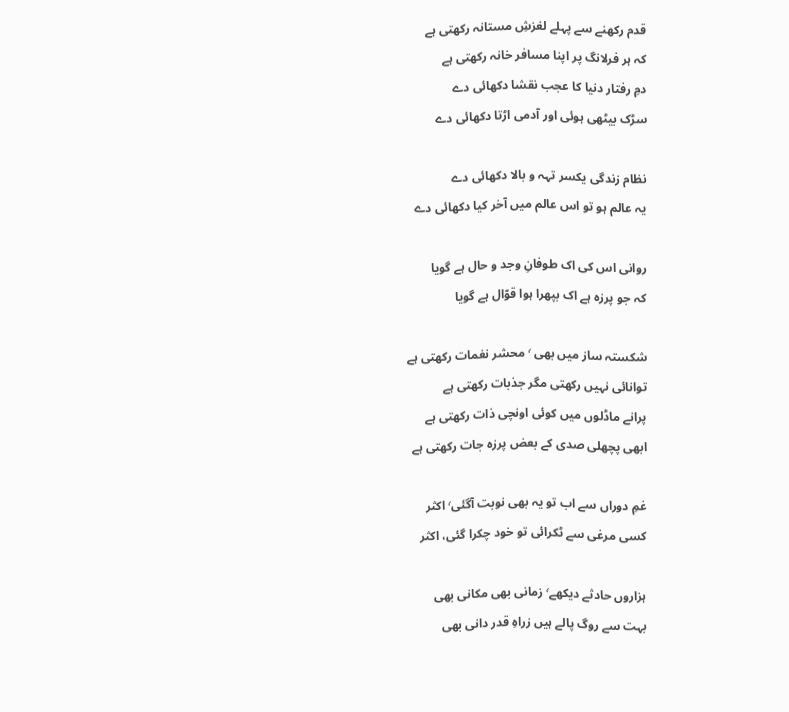قدم رکھنے سے پہلے لغزشِ مستانہ رکھتی ہے
کہ ہر فرلانگ پر اپنا مسافر خانہ رکھتی ہے
دمِ رفتار دنیا کا عجب نقشا دکھائی دے
سڑک بیٹھی ہوئی اور آدمی اڑتا دکھائی دے

نظام زندگی یکسر تہہ و بالا دکھائی دے
یہ عالم ہو تو اس عالم میں آخر کیا دکھائی دے

روانی اس کی اک طوفانِ وجد و حال ہے گویا
کہ جو پرزہ ہے اک بپھرا ہوا قوّال ہے گویا

شکستہ ساز میں بھی ٬ محشر نغمات رکھتی ہے
توانائی نہیں رکھتی مگر جذبات رکھتی ہے
پرانے ماڈلوں میں کوئی اونچی ذات رکھتی ہے
ابھی پچھلی صدی کے بعض پرزہ جات رکھتی ہے

غمِ دوراں سے اب تو یہ بھی نوبت آگئی٬ اکثر
کسی مرغی سے ٹکرائی تو خود چکرا گئی، اکثر

ہزاروں حادثے دیکھے٬ زمانی بھی مکانی بھی
بہت سے روگ پالے ہیں زراہِ قدر دانی بھی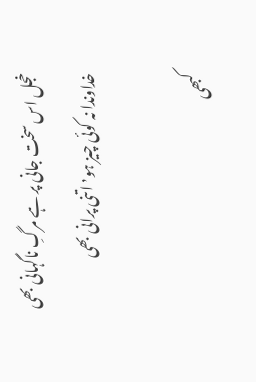خجل اس سخت جانی پر ہے مرگِ ناگہانی بھی
خداوندا نہ کوئی چیز ہو٬ اتنی پرانی بھی

کبھی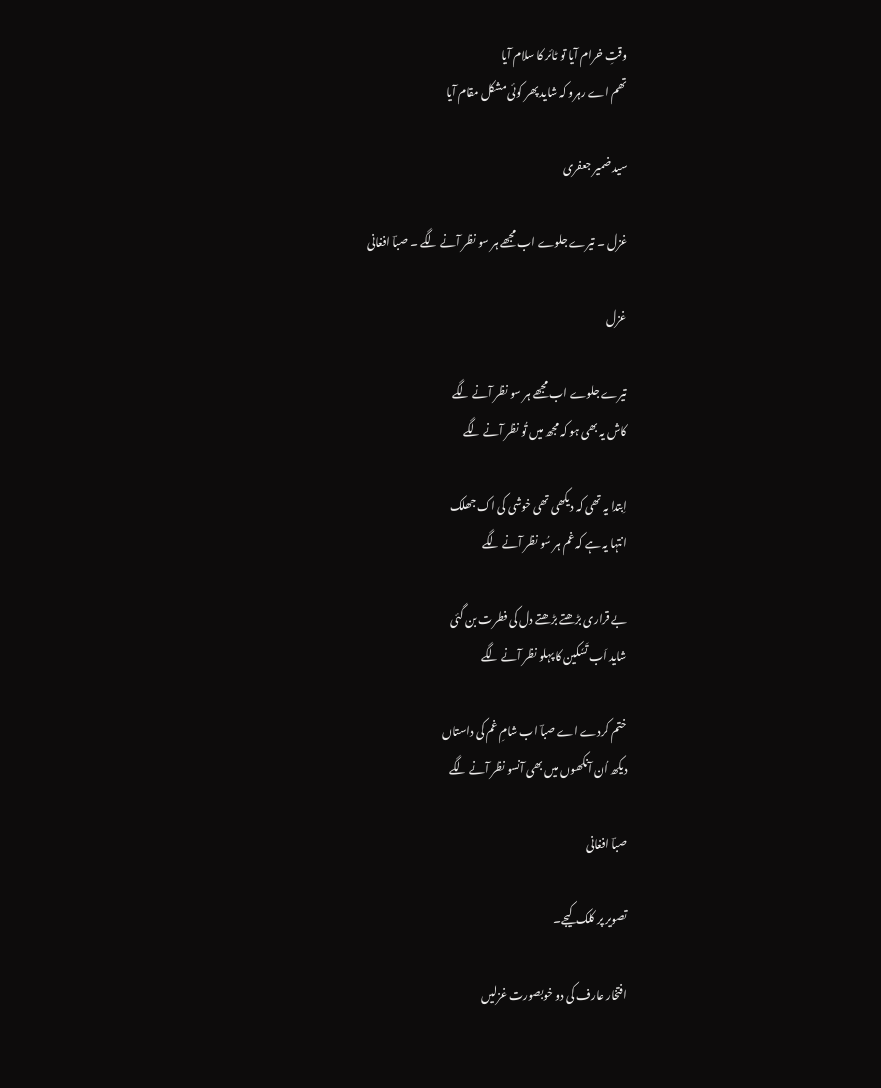وقتِ خرام آیا تو ٹائر کا سلام آیا
تھم اے رہرو کہ شاید پھر کوئی مشکل مقام آیا

سید ضمیر جعفری

غزل ۔ تیرے جلوے اب مجھے ہر سو نظر آنے لگے ۔ صباؔ افغانی

غزل

تیرے جلوے اب مجھے ہر سو نظر آنے لگے
کاش یہ بھی ہو کہ مجھ میں تُو نظر آنے لگے

اِبتدا یہ تھی کہ دیکھی تھی خوشی کی اک جھلک
انتہا یہ ہے کہ غم ہر سُو نظر آنے لگے

بے قراری بڑھتے بڑھتے دل کی فطرت بن گئی
شاید اَب تَسٗکین کا پہلو نظر آنے لگے

ختم کردے اے صباؔ اب شامِ غم کی داستاں
دیکھ اُن آنکھوں میں بھی آنسو نظر آنے لگے

صباؔ افغانی

تصویر پر کلک کیجے۔

افتخار عارف کی دو خوبصورت غزلیں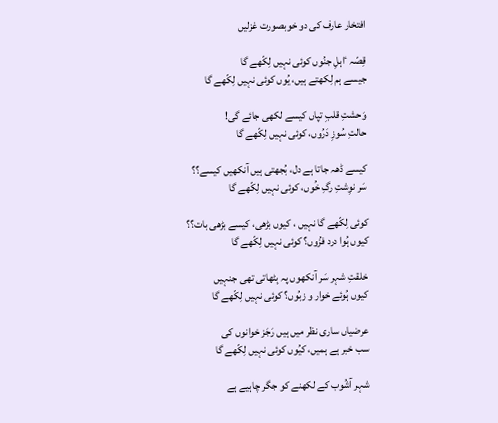افتخار عارف کی دو خوبصورت غزلیں

قِصّہ ٴاہلِ جنُوں کوئی نہیں لِکّھے گا
جیسے ہم لِکھتے ہیں، یُوں کوئی نہیں لِکّھے گا

وَحشتِ قلبِ تپاں کیسے لکھی جائے گی!
حالتِ سُوزِ دَرُوں، کوئی نہیں لِکّھے گا

کیسے ڈھہ جاتا ہے دل، بُجھتی ہیں آنکھیں کیسے؟؟
سَر نوِشتِ رگِ خُوں، کوئی نہیں لِکّھے گا

کوئی لِکّھے گا نہیں ، کیوں بڑھی، کیسے بڑھی بات؟؟
کیوں ہُوا درد فزُوں؟ کوئی نہیں لِکّھے گا

خلقتِ شہر سَر آنکھوں پہ بِٹھاتی تھی جنہیں
کیوں ہُوئے خوار و زبُوں؟ کوئی نہیں لِکّھے گا

عرضیاں ساری نظر میں ہیں رَجَز خوانوں کی
سب خبر ہے ہمیں، کیُوں کوئی نہیں لِکّھے گا

شہر آشُوب کے لکھنے کو جگر چاہیے ہے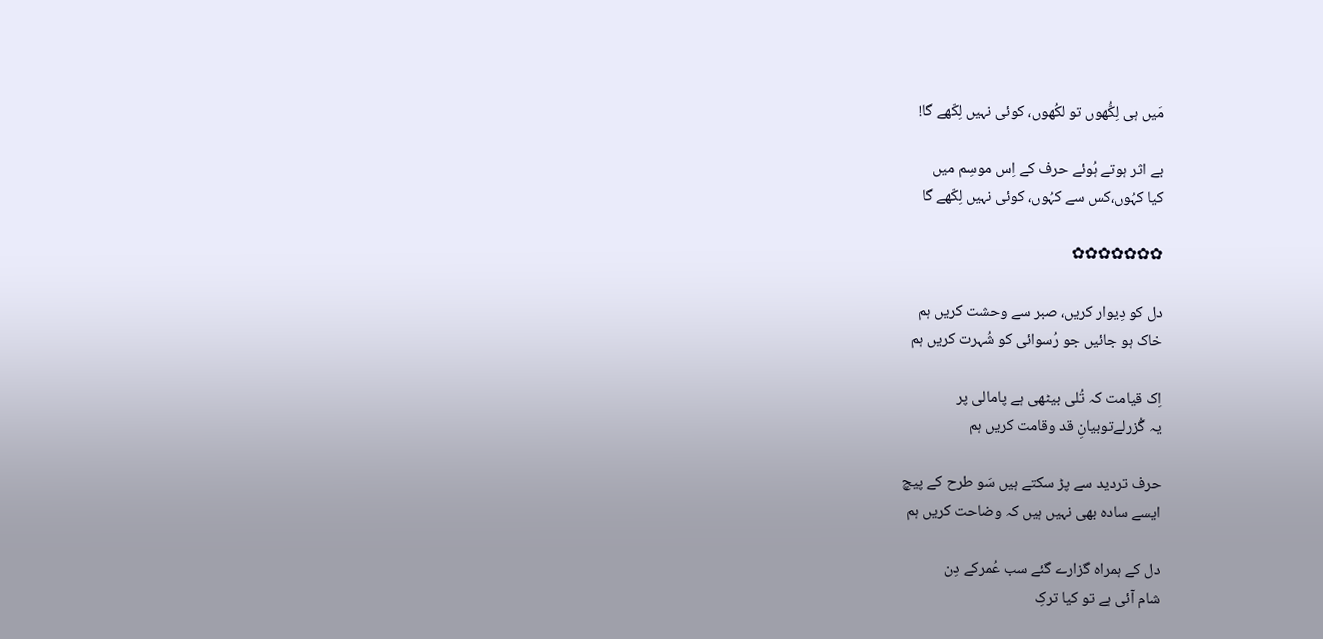مَیں ہی لِکُّھوں تو لکُھوں، کوئی نہیں لِکّھے گا!

بے اثر ہوتے ہُوئے حرف کے اِس موسِم میں
کیا کہُوں،کس سے کہُوں، کوئی نہیں لِکّھے گا

✿✿✿✿✿✿✿

دل کو دِیوار کریں، صبر سے وحشت کریں ہم
خاک ہو جائیں جو رُسوائی کو شُہرت کریں ہم

اِک قیامت کہ تُلی بیٹھی ہے پامالی پر
یہ گُزرلےتوبیانِ قد وقامت کریں ہم

حرف تردید سے پڑ سکتے ہیں سَو طرح کے پیچ
ایسے سادہ بھی نہیں ہیں کہ وضاحت کریں ہم

دل کے ہمراہ گزارے گئے سب عُمرکے دِن
شام آئی ہے تو کیا ترکِ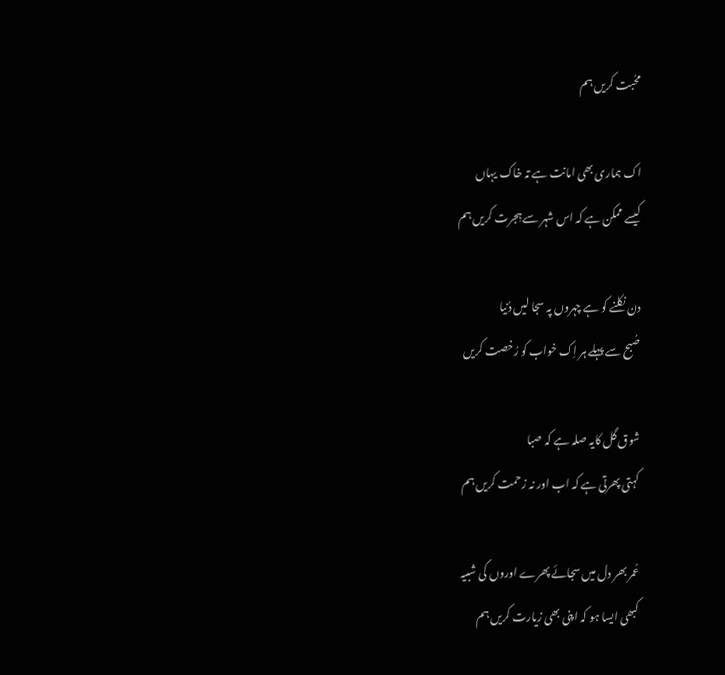محُبت کریں ہم

اک ہماری بھی امانت ہے تہ خاک یہاں
کیسے ممکن ہے کہ اس شہر سے ہِجرت کریں ہم

دن نکلنے کو ہے چہروں پہ سجا لیں دُنیا
صُبح سے پہلے ہر اِک خواب کو رُخصت کریں

شوق گل کایہ صلہ ہے کہ صبا
کہتی پھرتی ہے کہ اب اور نہ زحمت کریں ہم

عُمر بھر دل میں سجائے پھرے اوروں کی شبیہ
کبھی ایسا ہو کہ اپنی بھی زیارت کریں ہم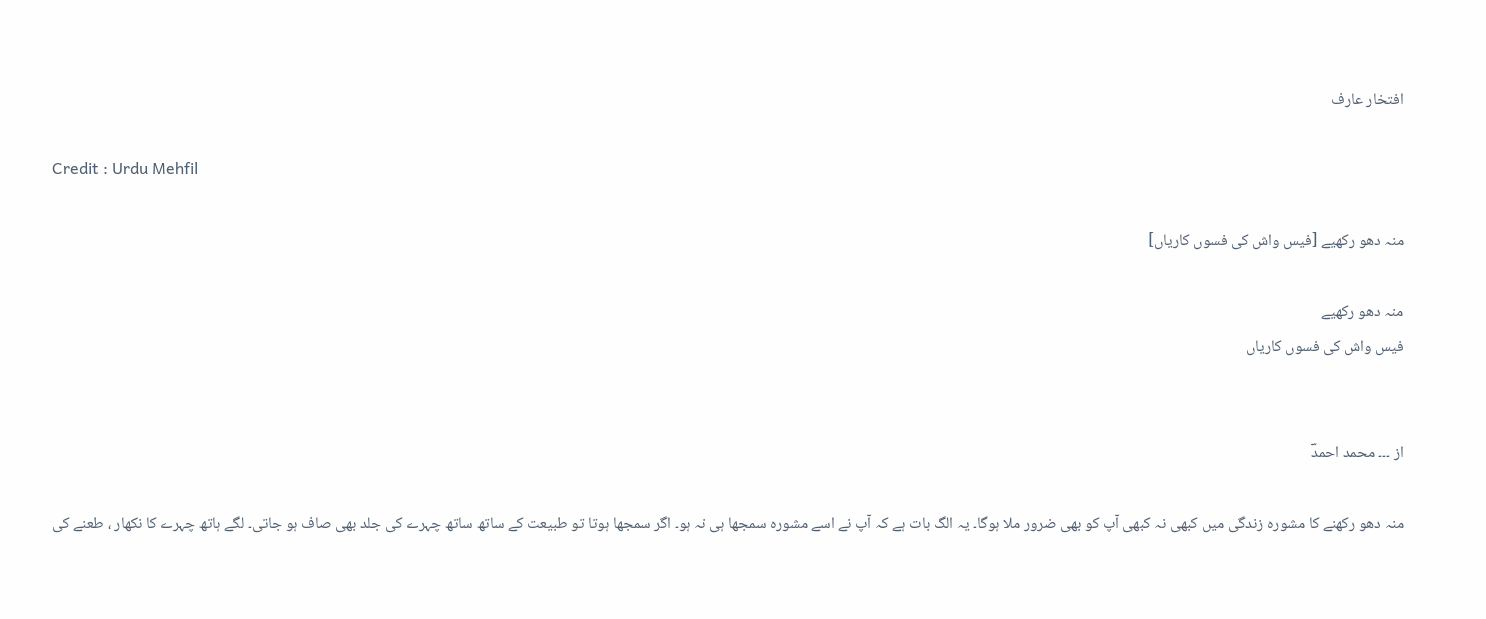افتخار عارف

Credit : Urdu Mehfil

منہ دھو رکھیے [فیس واش کی فسوں کاریاں]

منہ دھو رکھیے
فیس واش کی فسوں کاریاں


از ۔۔۔ محمد احمدؔ

منہ دھو رکھنے کا مشورہ زندگی میں کبھی نہ کبھی آپ کو بھی ضرور ملا ہوگا۔ یہ الگ بات ہے کہ آپ نے اسے مشورہ سمجھا ہی نہ ہو۔ اگر سمجھا ہوتا تو طبیعت کے ساتھ ساتھ چہرے کی جلد بھی صاف ہو جاتی۔ لگے ہاتھ چہرے کا نکھار ، طعنے کی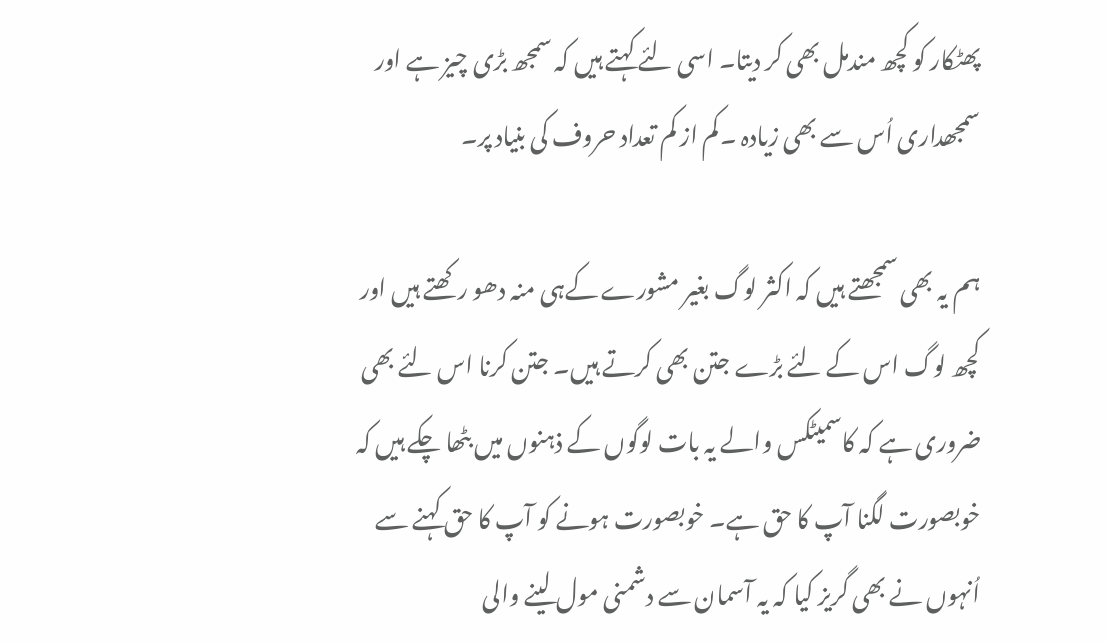پھٹکار کو کچھ مندمل بھی کر دیتا۔ اسی لئے کہتے ہیں کہ سمجھ بڑی چیز ہے اور سمجھداری اُس سے بھی زیادہ ۔کم از کم تعداد حروف کی بنیاد پر۔

ہم یہ بھی سمجھتے ہیں کہ اکثر لوگ بغیر مشورے کےہی منہ دھو رکھتے ہیں اور کچھ لوگ اس کے لئے بڑے جتن بھی کرتے ہیں۔ جتن کرنا اس لئے بھی ضروری ہے کہ کاسمیٹکس والے یہ بات لوگوں کے ذہنوں میں بٹھا چکے ہیں کہ خوبصورت لگنا آپ کا حق ہے۔ خوبصورت ہونے کو آپ کا حق کہنے سے اُنہوں نے بھی گریز کیا کہ یہ آسمان سے دشمنی مول لینے والی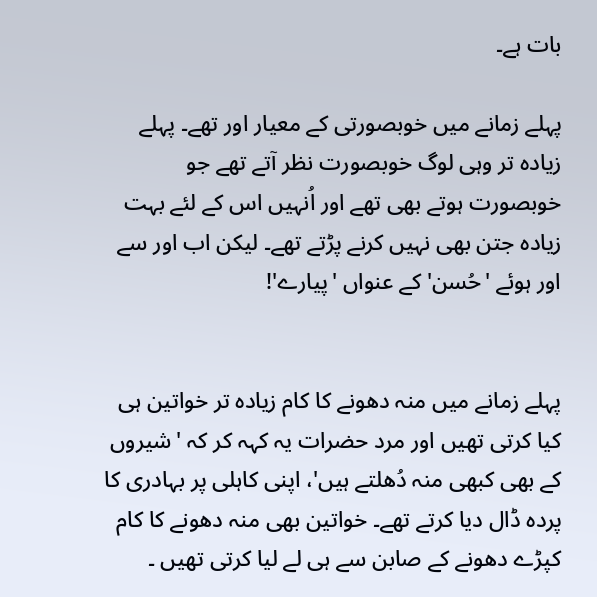بات ہے۔

پہلے زمانے میں خوبصورتی کے معیار اور تھے۔ پہلے زیادہ تر وہی لوگ خوبصورت نظر آتے تھے جو خوبصورت ہوتے بھی تھے اور اُنہیں اس کے لئے بہت زیادہ جتن بھی نہیں کرنے پڑتے تھے۔ لیکن اب اور سے اور ہوئے 'حُسن' کے عنواں 'پیارے'!


پہلے زمانے میں منہ دھونے کا کام زیادہ تر خواتین ہی کیا کرتی تھیں اور مرد حضرات یہ کہہ کر کہ 'شیروں کے بھی کبھی منہ دُھلتے ہیں'، اپنی کاہلی پر بہادری کا پردہ ڈال دیا کرتے تھے۔ خواتین بھی منہ دھونے کا کام کپڑے دھونے کے صابن سے ہی لے لیا کرتی تھیں ۔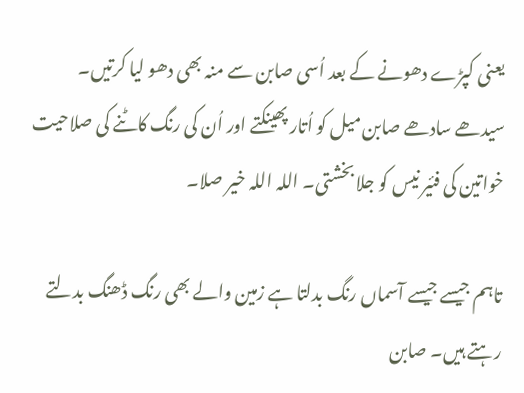یعنی کپڑے دھونے کے بعد اُسی صابن سے منہ بھی دھو لیا کرتیں۔ سیدھے سادھے صابن میل کو اُتار پھینکتے اور اُن کی رنگ کاٹنے کی صلاحیت خواتین کی فئیر نیس کو جلا بخشتی۔ اللہ اللہ خیر صلا۔

تاہم جیسے جیسے آسماں رنگ بدلتا ہے زمین والے بھی رنگ ڈھنگ بدلتے رہتے ہیں۔ صابن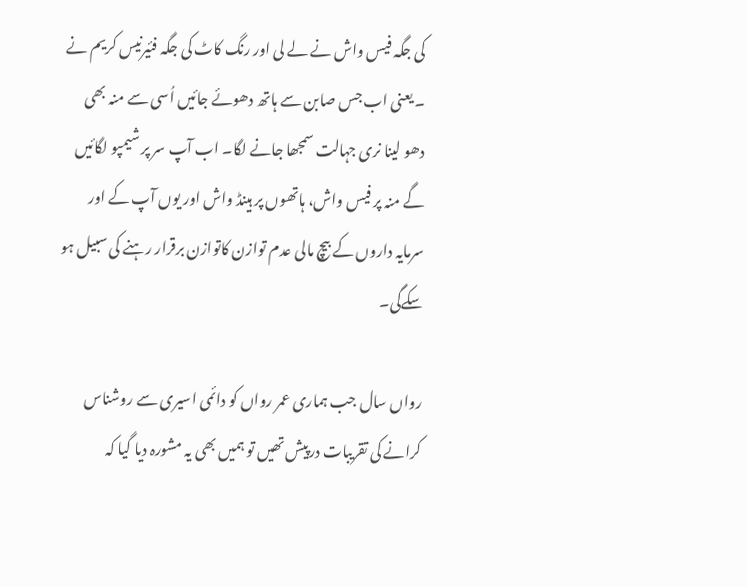کی جگہ فیس واش نے لے لی اور رنگ کاٹ کی جگہ فئیرنیس کریم نے ۔ یعنی اب جس صابن سے ہاتھ دھوئے جائیں اُسی سے منہ بھی دھو لینا نری جہالت سمجھا جانے لگا۔ اب آپ سر پر شیمپو لگائیں گے منہ پر فیس واش، ہاتھوں پر ہینڈ واش اور یوں آپ کے اور سرمایہ داروں کے بیچ مالی عدم توازن کاتوازن برقرار رہنے کی سبیل ہو سکےگی۔

رواں سال جب ہماری عمر رواں کو دائمی اسیری سے روشناس کرانے کی تقریبات درپیش تھیں تو ہمیں بھی یہ مشورہ دیا گیا کہ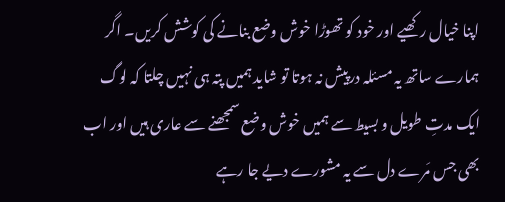اپنا خیال رکھیے اور خود کو تھوڑا خوش وضع بنانے کی کوشش کریں۔ اگر ہمارے ساتھ یہ مسئلہ درپیش نہ ہوتا تو شاید ہمیں پتہ ہی نہیں چلتا کہ لوگ ایک مدتِ طویل و بسیط سے ہمیں خوش وضع سمجھنے سے عاری ہیں اور اب بھی جس مَرے دل سے یہ مشورے دیے جا رہے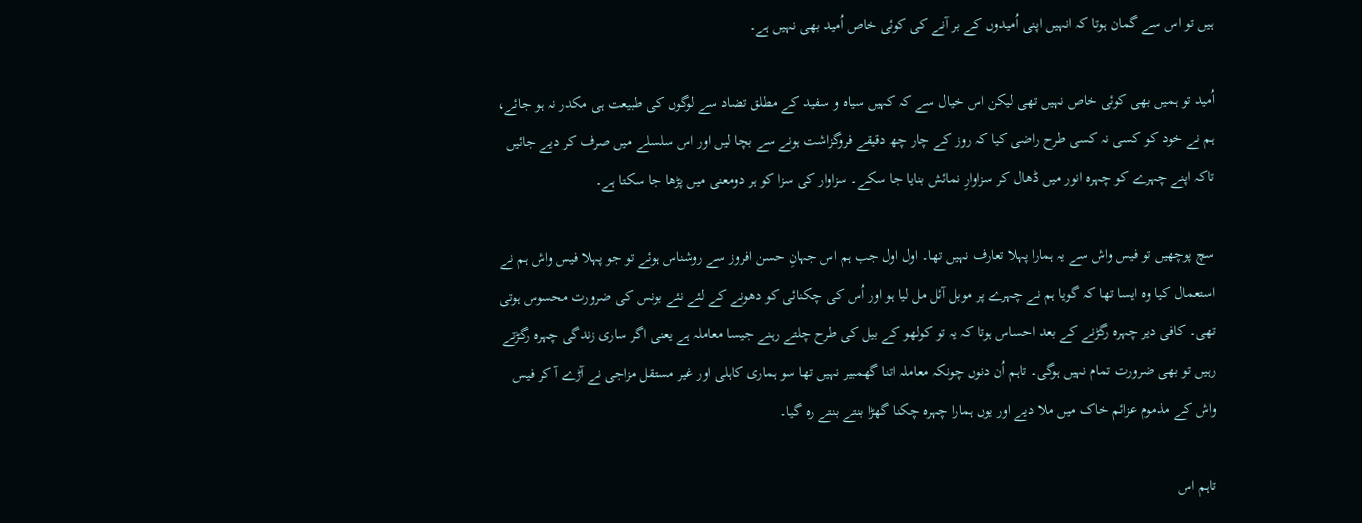ہیں تو اس سے گمان ہوتا کہ انہیں اپنی اُمیدوں کے بر آنے کی کوئی خاص اُمید بھی نہیں ہے۔

اُمید تو ہمیں بھی کوئی خاص نہیں تھی لیکن اس خیال سے کہ کہیں سیاہ و سفید کے مطلق تضاد سے لوگوں کی طبیعت ہی مکدر نہ ہو جائے، ہم نے خود کو کسی نہ کسی طرح راضی کیا کہ روز کے چار چھ دقیقے فروگزاشت ہونے سے بچا لیں اور اس سلسلے میں صرف کر دیے جائیں تاکہ اپنے چہرے کو چہرہ انور میں ڈھال کر سزاوارِ نمائش بنایا جا سکے۔ سزاوار کی سزا کو ہر دومعنی میں پڑھا جا سکتا ہے۔

سچ پوچھیں تو فیس واش سے یہ ہمارا پہلا تعارف نہیں تھا۔ اول اول جب ہم اس جہانِ حسن افروز سے روشناس ہوئے تو جو پہلا فیس واش ہم نے استعمال کیا وہ ایسا تھا کہ گویا ہم نے چہرے پر موبل آئل مل لیا ہو اور اُس کی چکنائی کو دھونے کے لئے نئے بونس کی ضرورت محسوس ہوتی تھی۔ کافی دیر چہرہ رگڑنے کے بعد احساس ہوتا کہ یہ تو کولھو کے بیل کی طرح چلتے رہنے جیسا معاملہ ہے یعنی اگر ساری زندگی چہرہ رگڑتے رہیں تو بھی ضرورت تمام نہیں ہوگی۔ تاہم اُن دنوں چونکہ معاملہ اتنا گھمبیر نہیں تھا سو ہماری کاہلی اور غیر مستقل مزاجی نے آڑے آ کر فیس واش کے مذموم عزائم خاک میں ملا دیے اور یوں ہمارا چہرہ چکنا گھڑا بنتے بنتے رہ گیا۔

تاہم اس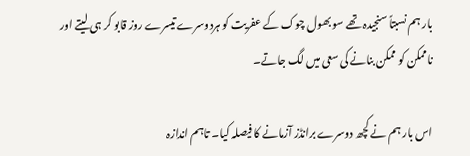بار ہم نسبتاً سنجیدہ تھے سو بھول چوک کے عفریت کو ہردوسرے تیسرے روز قابو کر ہی لیتے اور ناممکن کو ممکن بنانے کی سعی میں لگ جاتے۔

اس بار ہم نے کچھ دوسرے برانڈز آزمانے کا فیصلہ کیا۔ تاہم اندازہ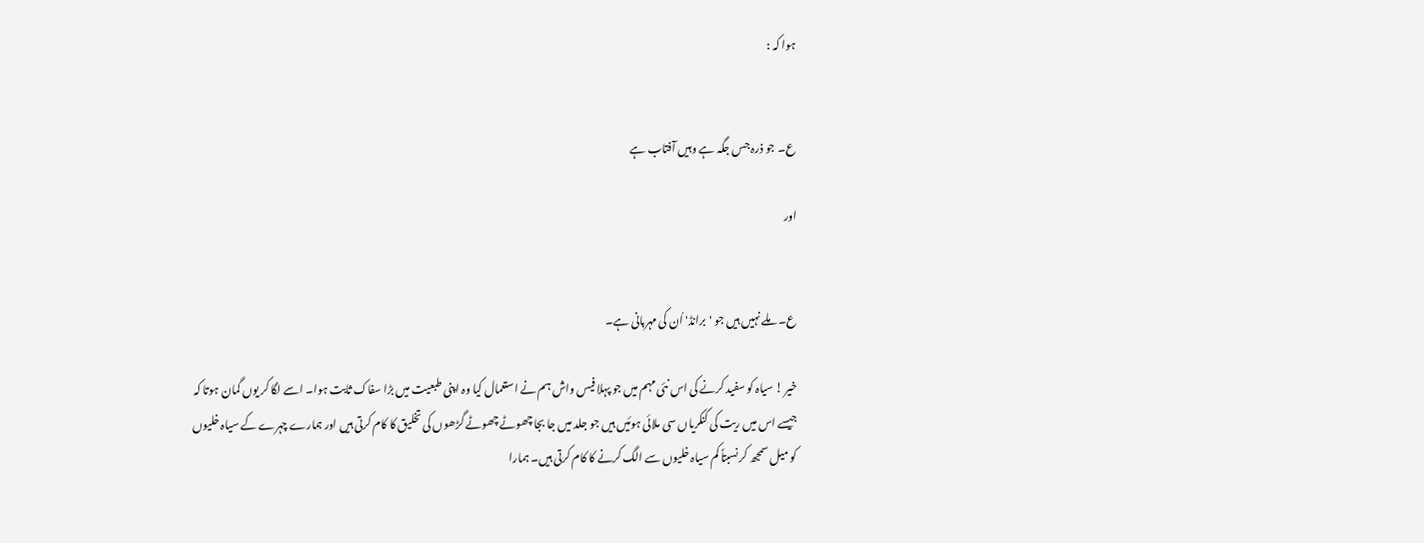ہوا کہ :


ع۔ جو ذرہ جس جگہ ہے وہیں آفتاب ہے

اور


ع۔ ملے نہیں ہیں جو 'برانڈ' اُن کی مہربانی ہے۔

خیر ! سیاہ کو سفید کرنے کی اس نئی مہم میں جو پہلا فیس واش ہم نے استعمال کیا وہ اپنی طبعیت میں بڑا سفاک ثابت ہوا۔ اسے لگا کر یوں گمان ہوتا کہ جیسے اس میں ریت کی کنکریاں سی ملائی ہوئیں ہیں جو جلد میں جا بجا چھوٹے چھوٹے گڑھوں کی تخلیق کا کام کرتی ہیں اور ہمارے چہرے کے سیاہ خلیوں کو میل سمجھ کر نسبتاً کم سیاہ خلیوں سے الگ کرنے کا کام کرتی ہیں۔ ہمارا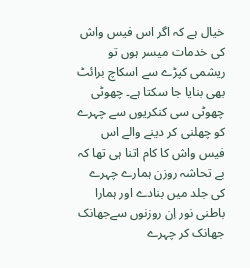خیال ہے کہ اگر اس فیس واش کی خدمات میسر ہوں تو ریشمی کپڑے سے اسکاچ برائٹ بھی بنایا جا سکتا ہے۔ چھوٹی چھوٹی سی کنکریوں سے چہرے کو چھلنی کر دینے والے اس فیس واش کا کام اتنا ہی تھا کہ بے تحاشہ روزن ہمارے چہرے کی جلد میں بنادے اور ہمارا باطنی نور اِن روزنوں سےجھانک جھانک کر چہرے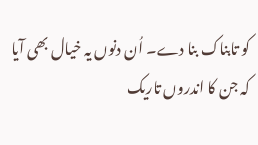کو تابناک بنا دے۔ اُن دنوں یہ خیال بھی آیا کہ جن کا اندروں تاریک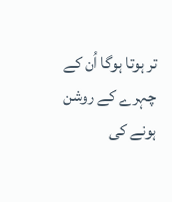تر ہوتا ہوگا اُن کے چہرے کے روشن ہونے کی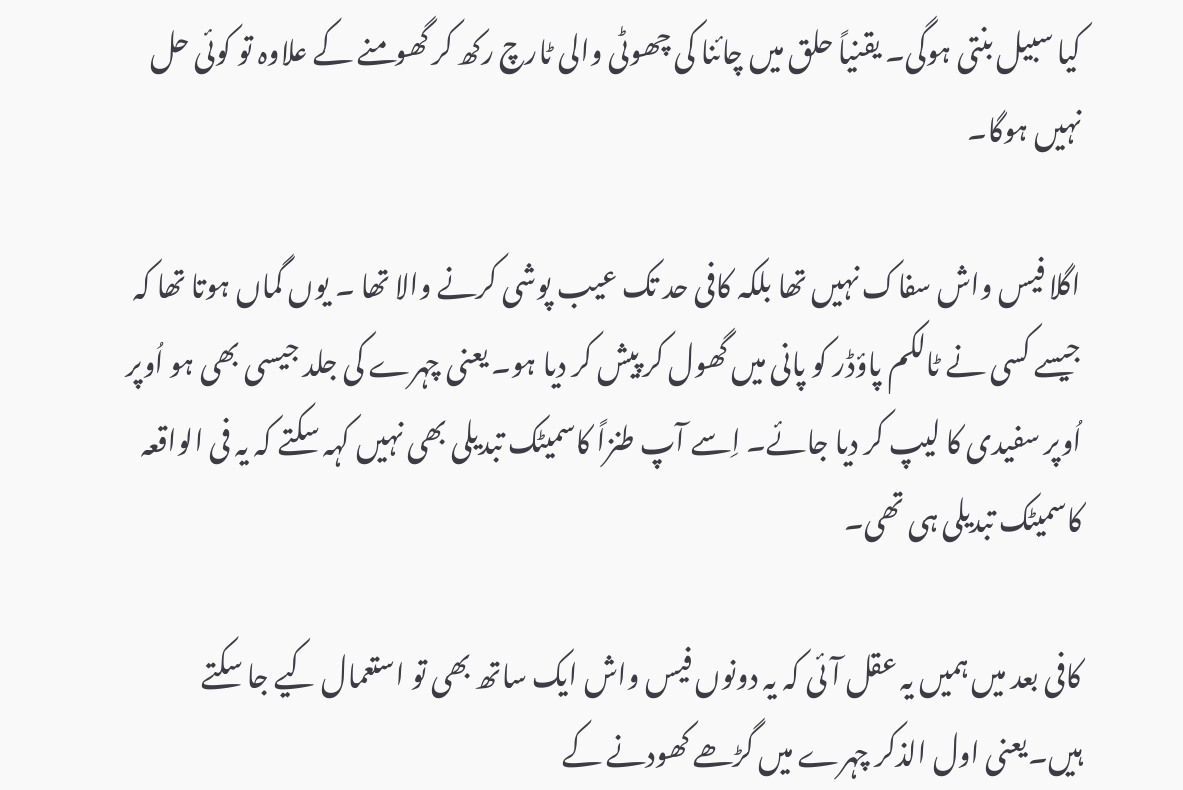کیا سبیل بنتی ہوگی۔ یقنیاً حلق میں چائنا کی چھوٹی والی ٹارچ رکھ کر گھومنے کے علاوہ تو کوئی حل نہیں ہوگا۔

اگلا فیس واش سفاک نہیں تھا بلکہ کافی حد تک عیب پوشی کرنے والا تھا ۔ یوں گماں ہوتا تھا کہ جیسے کسی نے ٹالکم پاؤڈر کو پانی میں گھول کر پیش کر دیا ہو۔ یعنی چہرے کی جلد جیسی بھی ہو اُوپر اُوپر سفیدی کا لیپ کر دیا جائے۔ اِسے آپ طنزاً کاسمیٹک تبدیلی بھی نہیں کہہ سکتے کہ یہ فی الواقعہ کاسمیٹک تبدیلی ہی تھی۔

کافی بعد میں ہمیں یہ عقل آئی کہ یہ دونوں فیس واش ایک ساتھ بھی تو استعمال کیے جا سکتے ہیں۔یعنی اول الذکر چہرے میں گڑھے کھودنے کے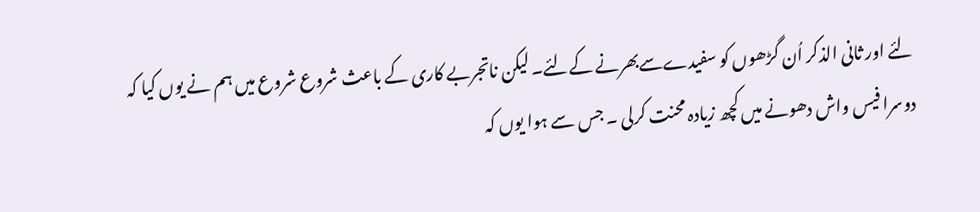لئے اور ثانی الذکر اُن گڑھوں کو سفیدےسےبھرنے کےلئے۔ لیکن ناتجربے کاری کے باعث شروع شروع میں ہم نے یوں کیا کہ دوسرا فیس واش دھونے میں کچھ زیادہ محنت کرلی ۔ جس سے ہوا یوں کہ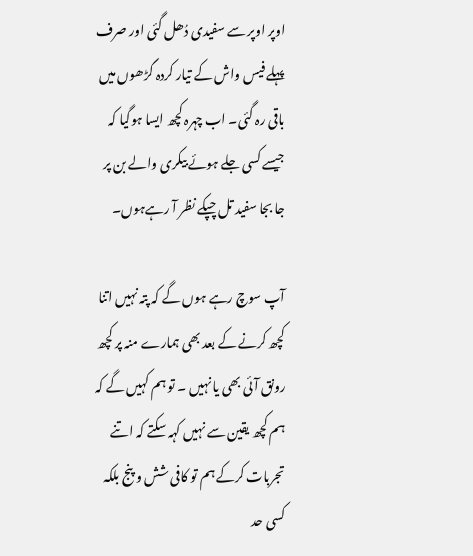اوپر اوپر سے سفیدی دُھل گئی اور صرف پہلے فیس واش کے تیار کردہ گڑھوں میں باقی رہ گئی۔ اب چہرہ کچھ ایسا ہوگیا کہ جیسے کسی جلے ہوئے بیکری والے بن پر جا بجا سفید تل چپکے نظر آ رہےہوں۔

آپ سوچ رہے ہوں گے کہ پتہ نہیں اتنا کچھ کرنے کے بعد بھی ہمارے منہ پر کچھ رونق آئی بھی یا نہیں ۔ تو ہم کہیں گے کہ ہم کچھ یقین سے نہیں کہہ سکتے کہ اتنے تجربات کرکے ہم تو کافی شش و پنج بلکہ کسی حد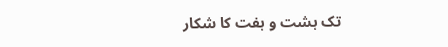تک ہشت و ہفت کا شکار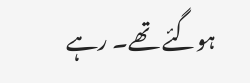ہوگئے تھے۔ رہے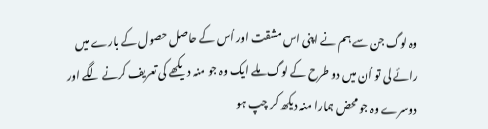وہ لوگ جن سے ہم نے اپنی اس مشقت اور اُس کے حاصل حصول کے بارے میں رائے لی تو اُن میں دو طرح کے لوگ ملے ایک وہ جو منہ دیکھے کی تعریف کرنے لگے اور دوسرے وہ جو محض ہمارا منہ دیکھ کر چپ ہو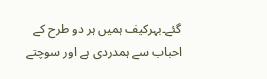گئے۔بہرکیف ہمیں ہر دو طرح کے احباب سے ہمدردی ہے اور سوچتے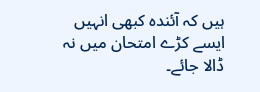ہیں کہ آئندہ کبھی انہیں ایسے کڑے امتحان میں نہ ڈالا جائے۔